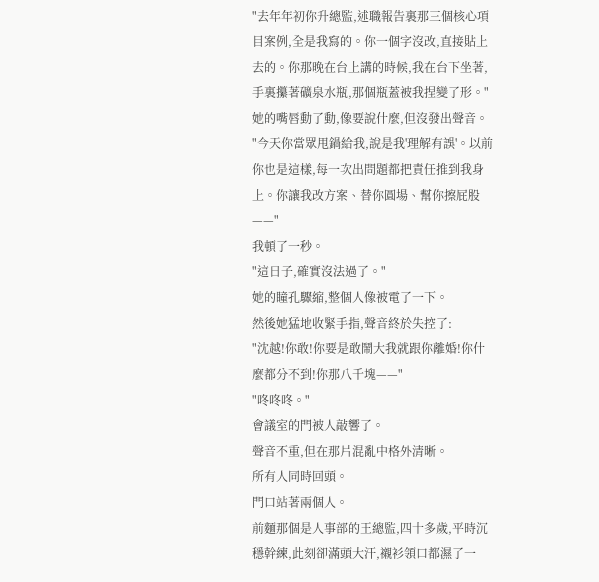"去年年初你升總監,述職報告裏那三個核心項目案例,全是我寫的。你一個字沒改,直接貼上去的。你那晚在台上講的時候,我在台下坐著,手裏攥著礦泉水瓶,那個瓶蓋被我捏變了形。"
她的嘴唇動了動,像要說什麼,但沒發出聲音。
"今天你當眾甩鍋給我,說是我'理解有誤'。以前你也是這樣,每一次出問題都把責任推到我身上。你讓我改方案、替你圓場、幫你擦屁股——"
我頓了一秒。
"這日子,確實沒法過了。"
她的瞳孔驟縮,整個人像被電了一下。
然後她猛地收緊手指,聲音終於失控了:
"沈越!你敢!你要是敢鬧大我就跟你離婚!你什麼都分不到!你那八千塊——"
"咚咚咚。"
會議室的門被人敲響了。
聲音不重,但在那片混亂中格外清晰。
所有人同時回頭。
門口站著兩個人。
前麵那個是人事部的王總監,四十多歲,平時沉穩幹練,此刻卻滿頭大汗,襯衫領口都濕了一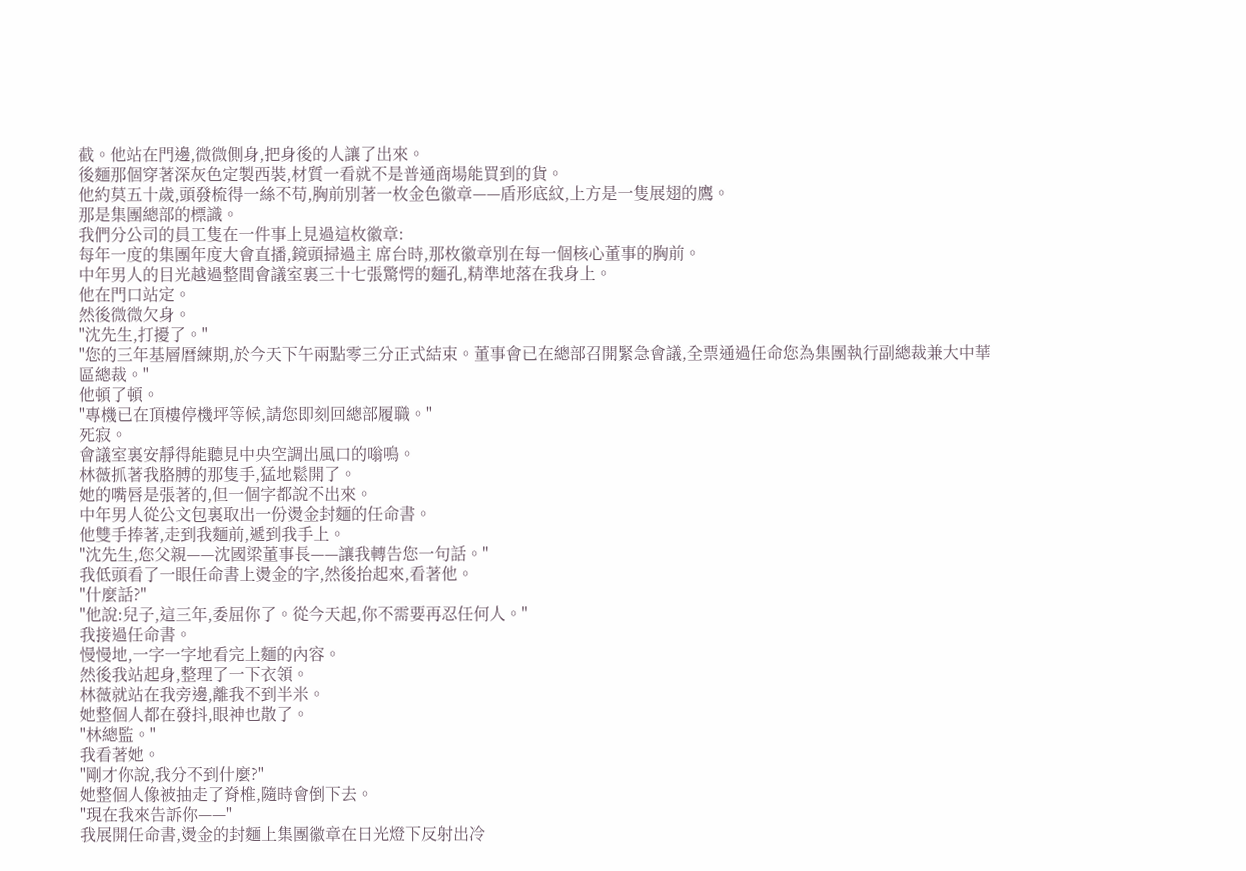截。他站在門邊,微微側身,把身後的人讓了出來。
後麵那個穿著深灰色定製西裝,材質一看就不是普通商場能買到的貨。
他約莫五十歲,頭發梳得一絲不苟,胸前別著一枚金色徽章——盾形底紋,上方是一隻展翅的鷹。
那是集團總部的標識。
我們分公司的員工隻在一件事上見過這枚徽章:
每年一度的集團年度大會直播,鏡頭掃過主 席台時,那枚徽章別在每一個核心董事的胸前。
中年男人的目光越過整間會議室裏三十七張驚愕的麵孔,精準地落在我身上。
他在門口站定。
然後微微欠身。
"沈先生,打擾了。"
"您的三年基層曆練期,於今天下午兩點零三分正式結束。董事會已在總部召開緊急會議,全票通過任命您為集團執行副總裁兼大中華區總裁。"
他頓了頓。
"專機已在頂樓停機坪等候,請您即刻回總部履職。"
死寂。
會議室裏安靜得能聽見中央空調出風口的嗡鳴。
林薇抓著我胳膊的那隻手,猛地鬆開了。
她的嘴唇是張著的,但一個字都說不出來。
中年男人從公文包裏取出一份燙金封麵的任命書。
他雙手捧著,走到我麵前,遞到我手上。
"沈先生,您父親——沈國梁董事長——讓我轉告您一句話。"
我低頭看了一眼任命書上燙金的字,然後抬起來,看著他。
"什麼話?"
"他說:兒子,這三年,委屈你了。從今天起,你不需要再忍任何人。"
我接過任命書。
慢慢地,一字一字地看完上麵的內容。
然後我站起身,整理了一下衣領。
林薇就站在我旁邊,離我不到半米。
她整個人都在發抖,眼神也散了。
"林總監。"
我看著她。
"剛才你說,我分不到什麼?"
她整個人像被抽走了脊椎,隨時會倒下去。
"現在我來告訴你——"
我展開任命書,燙金的封麵上集團徽章在日光燈下反射出冷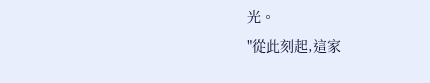光。
"從此刻起,這家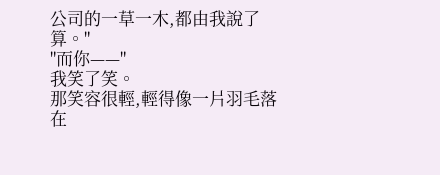公司的一草一木,都由我說了算。"
"而你——"
我笑了笑。
那笑容很輕,輕得像一片羽毛落在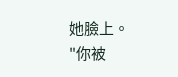她臉上。
"你被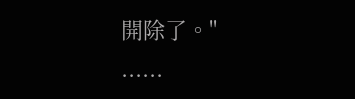開除了。"
......